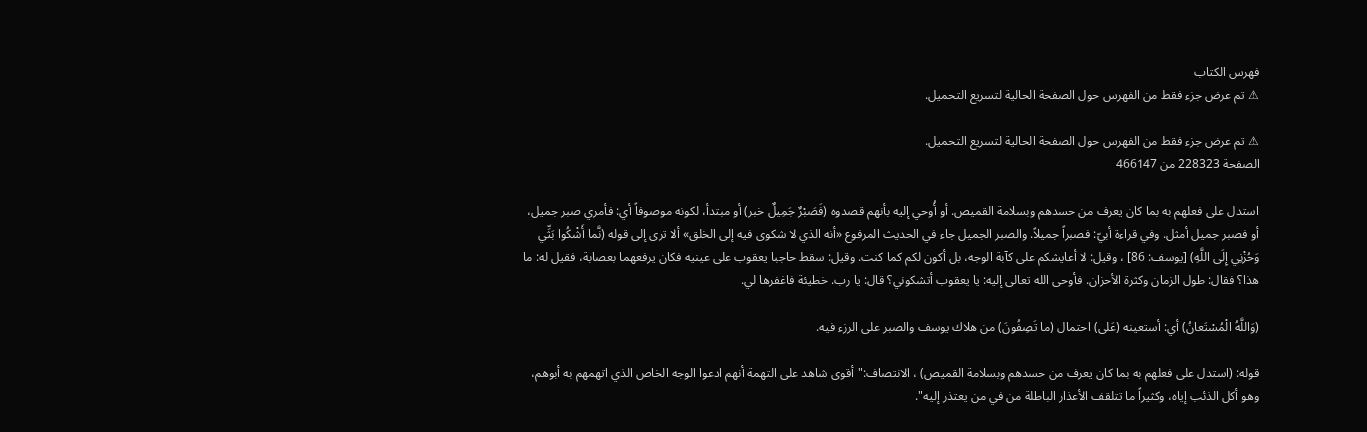فهرس الكتاب
⚠ تم عرض جزء فقط من الفهرس حول الصفحة الحالية لتسريع التحميل.

⚠ تم عرض جزء فقط من الفهرس حول الصفحة الحالية لتسريع التحميل.
الصفحة 228323 من 466147

استدل على فعلهم به بما كان يعرف من حسدهم وبسلامة القميص. أو أُوحي إليه بأنهم قصدوه (فَصَبْرٌ جَمِيلٌ خبر) أو مبتدأ، لكونه موصوفاً أي: فأمري صبر جميل، أو فصبر جميل أمثل. وفي قراءة أبيّ: فصبراً جميلاً. والصبر الجميل جاء في الحديث المرفوع «أنه الذي لا شكوى فيه إلى الخلق» ألا ترى إلى قوله (نَّما أَشْكُوا بَثِّي وَحُزْنِي إِلَى اللَّهِ) [يوسف: 86] ، وقيل: لا أعايشكم على كآبة الوجه، بل أكون لكم كما كنت. وقيل: سقط حاجبا يعقوب على عينيه فكان يرفعهما بعصابة، فقيل له: ما هذا؟ فقال: طول الزمان وكثرة الأحزان. فأوحى الله تعالى إليه: يا يعقوب أتشكوني؟ قال: يا رب. خطيئة فاغفرها لي.

(وَاللَّهُ الْمُسْتَعانُ) أي: أستعينه (عَلى) احتمال (ما تَصِفُونَ) من هلاك يوسف والصبر على الرزء فيه.

قوله: (استدل على فعلهم به بما كان يعرف من حسدهم وبسلامة القميص) ، الانتصاف:"أقوى شاهد على التهمة أنهم ادعوا الوجه الخاص الذي اتهمهم به أبوهم، وهو أكل الذئب إياه، وكثيراً ما تتلقف الأعذار الباطلة من في من يعتذر إليه".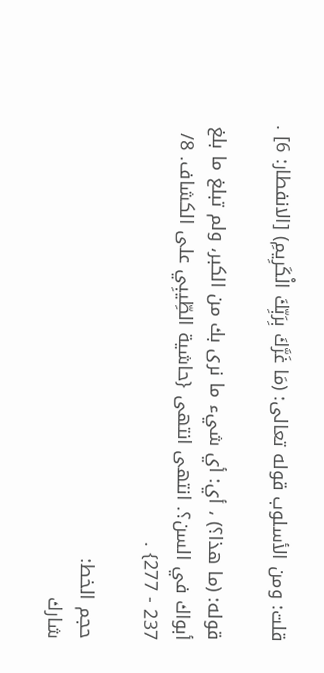قلت: ومن الأسلوب قوله تعالى: (مَا غَرَّكَ بِرَبِّكَ الْكَرِيمِ) [الانفطار: 6] .

قوله: (ما هذا؟) ، أي: أي شيء ما نرى بك من الكبر، ولم تبلغ ما بلغ أبواك في السن؟. انتهى انتهى {حاشية الطِّيبِي على الكشاف. 8/ 237 - 277} .

حجم الخط:
شارك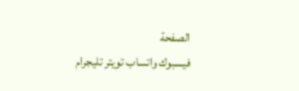الصفحة
فيسبوك واتساب تويتر تليجرام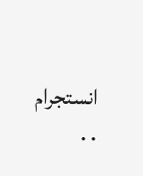انستجرام
. .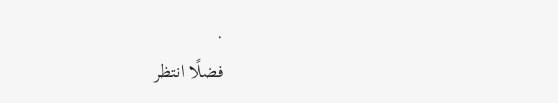.
فضلًا انتظر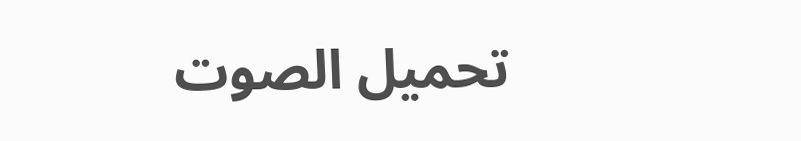تحميل الصوت